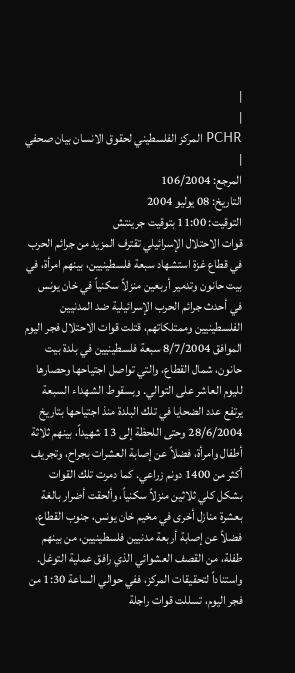|
|
PCHR المركز الفلسطيني لحقوق الانسان بيان صحفي |
المرجع: 106/2004
التاريخ: 08 يوليو 2004
التوقيت: 11:00 بتوقيت جرينتش
قوات الاحتلال الإسرائيلي تقترف المزيد من جرائم الحرب في قطاع غزة استشهاد سبعة فلسطينيين، بينهم امرأة، في بيت حانون وتدمير أربعين منزلاً سكنياً في خان يونس
في أحدث جرائم الحرب الإسرائيلية ضد المدنيين الفلسطينيين وممتلكاتهم، قتلت قوات الاحتلال فجر اليوم الموافق 8/7/2004 سبعة فلسطينيين في بلدة بيت حانون، شمال القطاع، والتي تواصل اجتياحها وحصارها لليوم العاشر على التوالي. وبسقوط الشهداء السبعة يرتفع عدد الضحايا في تلك البلدة منذ اجتياحها بتاريخ 28/6/2004 وحتى اللحظة إلى 13 شهيداً، بينهم ثلاثة أطفال وامرأة، فضلاً عن إصابة العشرات بجراح، وتجريف أكثر من 1400 دونم زراعي. كما دمرت تلك القوات بشكل كلي ثلاثين منزلاً سكنياً، وألحقت أضرار بالغة بعشرة منازل أخرى في مخيم خان يونس، جنوب القطاع، فضلاً عن إصابة أربعة مدنيين فلسطينيين، من بينهم طفلة، من القصف العشوائي الذي رافق عملية التوغل.
واستناداً لتحقيقات المركز، ففي حوالي الساعة 1:30 من فجر اليوم، تسللت قوات راجلة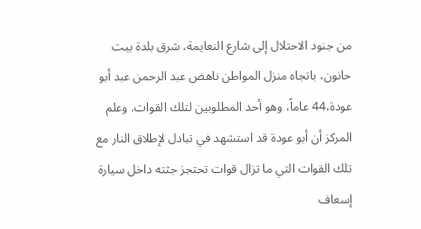من جنود الاحتلال إلى شارع النعايمة، شرق بلدة بيت حانون، باتجاه منزل المواطن ناهض عبد الرحمن عبد أبو عودة،44 عاماً، وهو أحد المطلوبين لتلك القوات. وعلم المركز أن أبو عودة قد استشهد في تبادل لإطلاق النار مع تلك القوات التي ما تزال قوات تحتجز جثته داخل سيارة إسعاف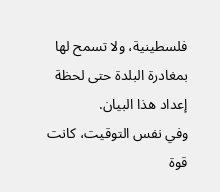فلسطينية، ولا تسمح لها بمغادرة البلدة حتى لحظة إعداد هذا البيان.
وفي نفس التوقيت، كانت قوة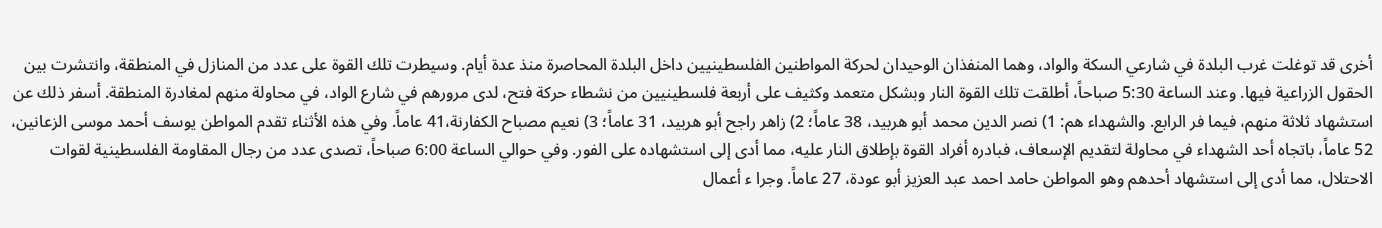أخرى قد توغلت غرب البلدة في شارعي السكة والواد، وهما المنفذان الوحيدان لحركة المواطنين الفلسطينيين داخل البلدة المحاصرة منذ عدة أيام. وسيطرت تلك القوة على عدد من المنازل في المنطقة، وانتشرت بين الحقول الزراعية فيها. وعند الساعة 5:30 صباحاً، أطلقت تلك القوة النار وبشكل متعمد وكثيف على أربعة فلسطينيين من نشطاء حركة فتح، لدى مرورهم في شارع الواد، في محاولة منهم لمغادرة المنطقة. أسفر ذلك عن استشهاد ثلاثة منهم، فيما فر الرابع. والشهداء هم: 1) نصر الدين محمد أبو هربيد، 38 عاماً؛ 2) زاهر راجح أبو هربيد، 31 عاماً؛ 3) نعيم مصباح الكفارنة،41 عاماً. وفي هذه الأثناء تقدم المواطن يوسف أحمد موسى الزعانين، 52 عاماً، باتجاه أحد الشهداء في محاولة لتقديم الإسعاف، فبادره أفراد القوة بإطلاق النار عليه، مما أدى إلى استشهاده على الفور. وفي حوالي الساعة 6:00 صباحاً، تصدى عدد من رجال المقاومة الفلسطينية لقوات الاحتلال، مما أدى إلى استشهاد أحدهم وهو المواطن حامد احمد عبد العزيز أبو عودة، 27 عاماً. وجرا ء أعمال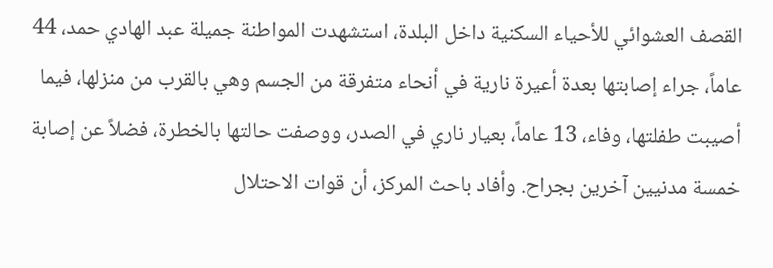القصف العشوائي للأحياء السكنية داخل البلدة، استشهدت المواطنة جميلة عبد الهادي حمد، 44 عاماً، جراء إصابتها بعدة أعيرة نارية في أنحاء متفرقة من الجسم وهي بالقرب من منزلها، فيما أصيبت طفلتها، وفاء، 13 عاماً، بعيار ناري في الصدر، ووصفت حالتها بالخطرة، فضلاً عن إصابة خمسة مدنيين آخرين بجراح. وأفاد باحث المركز، أن قوات الاحتلال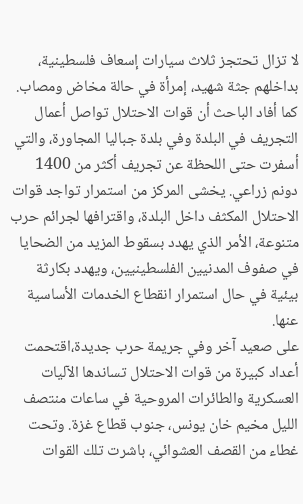لا تزال تحتجز ثلاث سيارات إسعاف فلسطينية، بداخلهم جثة شهيد، إمرأة في حالة مخاض ومصاب. كما أفاد الباحث أن قوات الاحتلال تواصل أعمال التجريف في البلدة وفي بلدة جباليا المجاورة، والتي أسفرت حتى اللحظة عن تجريف أكثر من 1400 دونم زراعي. يخشى المركز من استمرار تواجد قوات الاحتلال المكثف داخل البلدة، واقترافها لجرائم حرب متنوعة، الأمر الذي يهدد بسقوط المزيد من الضحايا في صفوف المدنيين الفلسطينيين، ويهدد بكارثة بيئية في حال استمرار انقطاع الخدمات الأساسية عنها.
على صعيد آخر وفي جريمة حرب جديدة،اقتحمت أعداد كبيرة من قوات الاحتلال تساندها الآليات العسكرية والطائرات المروحية في ساعات منتصف الليل مخيم خان يونس، جنوب قطاع غزة. وتحت غطاء من القصف العشوائي، باشرت تلك القوات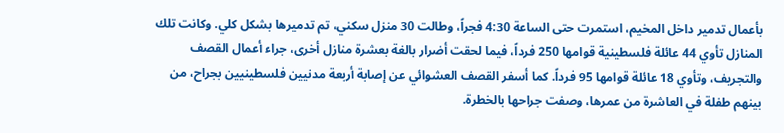بأعمال تدمير داخل المخيم، استمرت حتى الساعة 4:30 فجراً، وطالت 30 منزل سكني، تم تدميرها بشكل كلي. وكانت تلك المنازل تأوي 44 عائلة فلسطينية قوامها 250 فرداً، فيما لحقت أضرار بالغة بعشرة منازل أخرى، جراء أعمال القصف والتجريف، وتأوي 18 عائلة قوامها 95 فرداً. كما أسفر القصف العشوائي عن إصابة أربعة مدنيين فلسطينيين بجراح، من بينهم طفلة في العاشرة من عمرها، وصفت جراحها بالخطرة.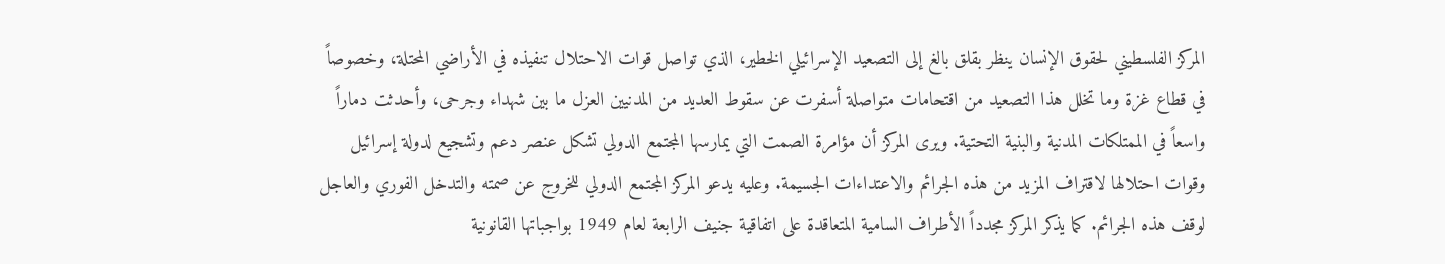المركز الفلسطيني لحقوق الإنسان ينظر بقلق بالغ إلى التصعيد الإسرائيلي الخطير، الذي تواصل قوات الاحتلال تنفيذه في الأراضي المحتلة، وخصوصاً في قطاع غزة وما تخلل هذا التصعيد من اقتحامات متواصلة أسفرت عن سقوط العديد من المدنيين العزل ما بين شهداء وجرحى، وأحدثت دماراً واسعاً في الممتلكات المدنية والبنية التحتية. ويرى المركز أن مؤامرة الصمت التي يمارسها المجتمع الدولي تشكل عنصر دعم وتشجيع لدولة إسرائيل وقوات احتلالها لاقتراف المزيد من هذه الجرائم والاعتداءات الجسيمة. وعليه يدعو المركز المجتمع الدولي للخروج عن صمته والتدخل الفوري والعاجل لوقف هذه الجرائم. كما يذكر المركز مجدداً الأطراف السامية المتعاقدة على اتفاقية جنيف الرابعة لعام 1949 بواجباتها القانونية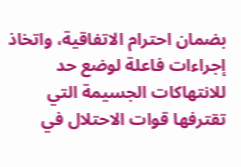بضمان احترام الاتفاقية، واتخاذ إجراءات فاعلة لوضع حد للانتهاكات الجسيمة التي تقترفها قوات الاحتلال في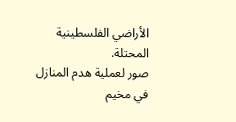الأراضي الفلسطينية المحتلة.
صور لعملية هدم المنازل في مخيم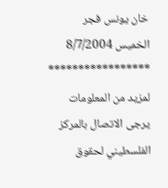خان يونس فجر الخميس 8/7/2004
*****************
لمزيد من المعلومات يرجى الاتصال بالمركز الفلسطيني لحقوق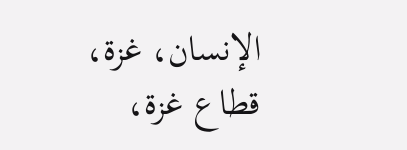الإنسان، غزة، قطاع غزة،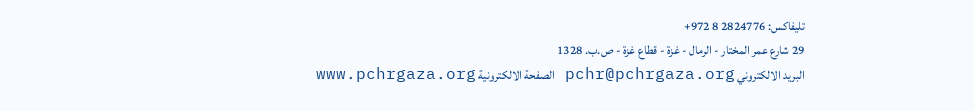تليفاكس: 2824776 8 972+
29 شارع عمر المختار - الرمال - غزة - قطاع غزة - ص.ب. 1328
البريد الالكتروني pchr@pchrgaza.org الصفحة الالكترونية www.pchrgaza.org